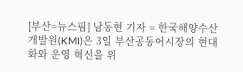[부산=뉴스핌] 남동현 기자 = 한국해양수산개발원(KMI)은 3일 부산공동어시장의 현대화와 운영 혁신을 위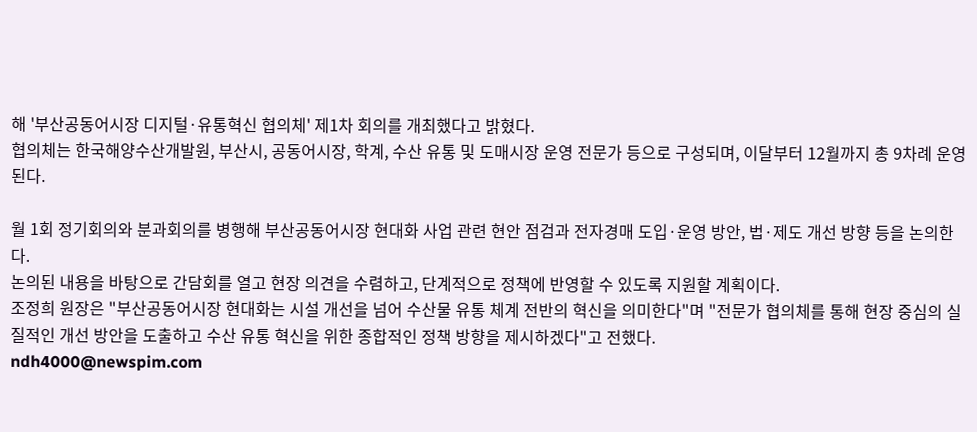해 '부산공동어시장 디지털·유통혁신 협의체' 제1차 회의를 개최했다고 밝혔다.
협의체는 한국해양수산개발원, 부산시, 공동어시장, 학계, 수산 유통 및 도매시장 운영 전문가 등으로 구성되며, 이달부터 12월까지 총 9차례 운영된다.

월 1회 정기회의와 분과회의를 병행해 부산공동어시장 현대화 사업 관련 현안 점검과 전자경매 도입·운영 방안, 법·제도 개선 방향 등을 논의한다.
논의된 내용을 바탕으로 간담회를 열고 현장 의견을 수렴하고, 단계적으로 정책에 반영할 수 있도록 지원할 계획이다.
조정희 원장은 "부산공동어시장 현대화는 시설 개선을 넘어 수산물 유통 체계 전반의 혁신을 의미한다"며 "전문가 협의체를 통해 현장 중심의 실질적인 개선 방안을 도출하고 수산 유통 혁신을 위한 종합적인 정책 방향을 제시하겠다"고 전했다.
ndh4000@newspim.com